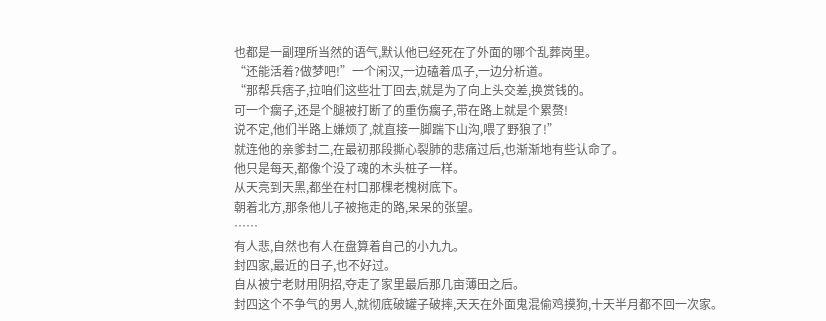也都是一副理所当然的语气,默认他已经死在了外面的哪个乱葬岗里。
“还能活着?做梦吧!”一个闲汉,一边磕着瓜子,一边分析道。
“那帮兵痞子,拉咱们这些壮丁回去,就是为了向上头交差,换赏钱的。
可一个瘸子,还是个腿被打断了的重伤瘸子,带在路上就是个累赘!
说不定,他们半路上嫌烦了,就直接一脚踹下山沟,喂了野狼了!”
就连他的亲爹封二,在最初那段撕心裂肺的悲痛过后,也渐渐地有些认命了。
他只是每天,都像个没了魂的木头桩子一样。
从天亮到天黑,都坐在村口那棵老槐树底下。
朝着北方,那条他儿子被拖走的路,呆呆的张望。
……
有人悲,自然也有人在盘算着自己的小九九。
封四家,最近的日子,也不好过。
自从被宁老财用阴招,夺走了家里最后那几亩薄田之后。
封四这个不争气的男人,就彻底破罐子破摔,天天在外面鬼混偷鸡摸狗,十天半月都不回一次家。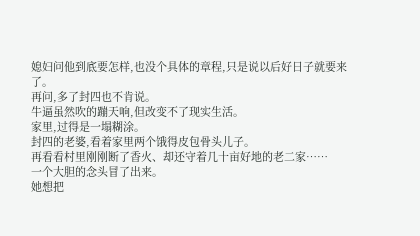媳妇问他到底要怎样,也没个具体的章程,只是说以后好日子就要来了。
再问,多了封四也不肯说。
牛逼虽然吹的蹦天响,但改变不了现实生活。
家里,过得是一塌糊涂。
封四的老婆,看着家里两个饿得皮包骨头儿子。
再看看村里刚刚断了香火、却还守着几十亩好地的老二家……
一个大胆的念头冒了出来。
她想把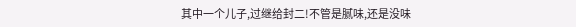其中一个儿子,过继给封二!不管是腻味,还是没味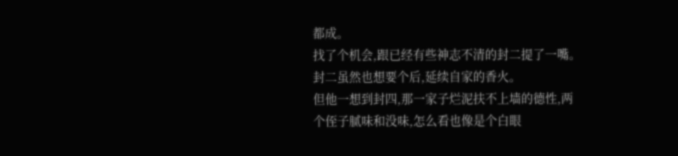都成。
找了个机会,跟已经有些神志不清的封二提了一嘴。
封二虽然也想要个后,延续自家的香火。
但他一想到封四,那一家子烂泥扶不上墙的德性,两个侄子腻味和没味,怎么看也像是个白眼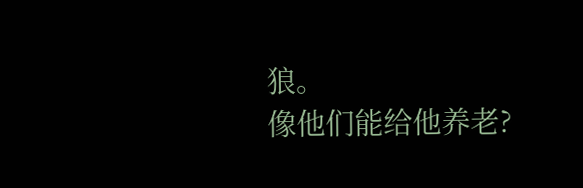狼。
像他们能给他养老?